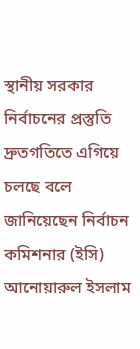স্থানীয় সরকার নির্বাচনের প্রস্তুতি দ্রুতগতিতে এগিয়ে চলছে বলে জানিয়েছেন নির্বাচন কমিশনার (ইসি) আনোয়ারুল ইসলাম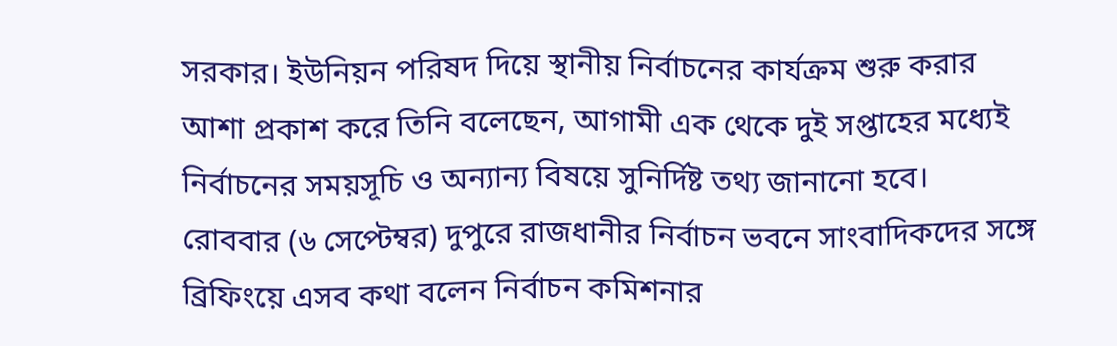সরকার। ইউনিয়ন পরিষদ দিয়ে স্থানীয় নির্বাচনের কার্যক্রম শুরু করার আশা প্রকাশ করে তিনি বলেছেন, আগামী এক থেকে দুই সপ্তাহের মধ্যেই নির্বাচনের সময়সূচি ও অন্যান্য বিষয়ে সুনির্দিষ্ট তথ্য জানানো হবে।
রোববার (৬ সেপ্টেম্বর) দুপুরে রাজধানীর নির্বাচন ভবনে সাংবাদিকদের সঙ্গে ব্রিফিংয়ে এসব কথা বলেন নির্বাচন কমিশনার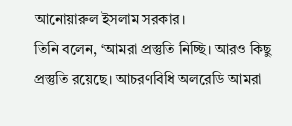আনোয়ারুল ইসলাম সরকার।
তিনি বলেন, ‘আমরা প্রস্তুতি নিচ্ছি। আরও কিছু প্রস্তুতি রয়েছে। আচরণবিধি অলরেডি আমরা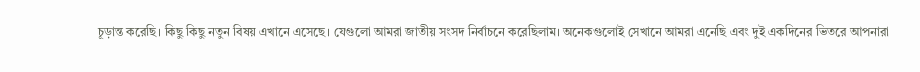চূড়ান্ত করেছি। কিছু কিছু নতুন বিষয় এখানে এসেছে। যেগুলো আমরা জাতীয় সংসদ নির্বাচনে করেছিলাম। অনেকগুলোই সেখানে আমরা এনেছি এবং দুই একদিনের ভিতরে আপনারা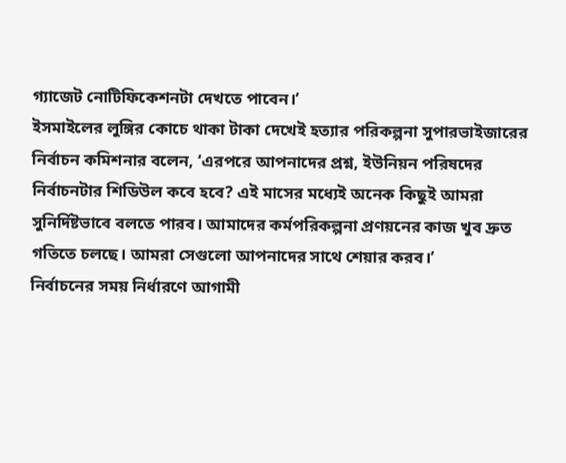গ্যাজেট নোটিফিকেশনটা দেখতে পাবেন।’
ইসমাইলের লুঙ্গির কোচে থাকা টাকা দেখেই হত্যার পরিকল্পনা সুপারভাইজারের
নির্বাচন কমিশনার বলেন, ‘এরপরে আপনাদের প্রশ্ন, ইউনিয়ন পরিষদের নির্বাচনটার শিডিউল কবে হবে? এই মাসের মধ্যেই অনেক কিছুই আমরা সুনির্দিষ্টভাবে বলতে পারব। আমাদের কর্মপরিকল্পনা প্রণয়নের কাজ খুব দ্রুত গতিতে চলছে। আমরা সেগুলো আপনাদের সাথে শেয়ার করব।’
নির্বাচনের সময় নির্ধারণে আগামী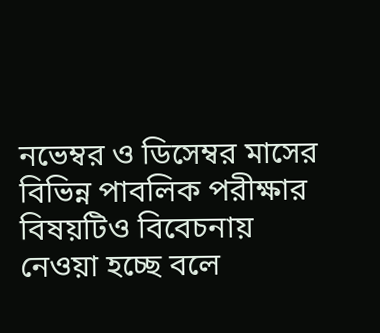নভেম্বর ও ডিসেম্বর মাসের বিভিন্ন পাবলিক পরীক্ষার বিষয়টিও বিবেচনায় নেওয়া হচ্ছে বলে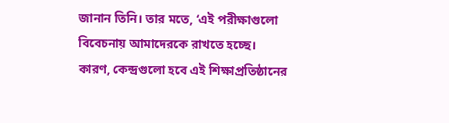জানান তিনি। তার মতে, ‘এই পরীক্ষাগুলো বিবেচনায় আমাদেরকে রাখতে হচ্ছে। কারণ, কেন্দ্রগুলো হবে এই শিক্ষাপ্রতিষ্ঠানের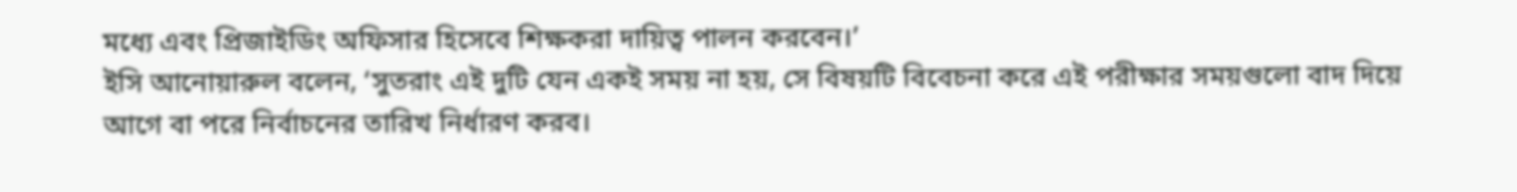মধ্যে এবং প্রিজাইডিং অফিসার হিসেবে শিক্ষকরা দায়িত্ব পালন করবেন।’
ইসি আনোয়ারুল বলেন, ‘সুতরাং এই দুটি যেন একই সময় না হয়, সে বিষয়টি বিবেচনা করে এই পরীক্ষার সময়গুলো বাদ দিয়ে আগে বা পরে নির্বাচনের তারিখ নির্ধারণ করব।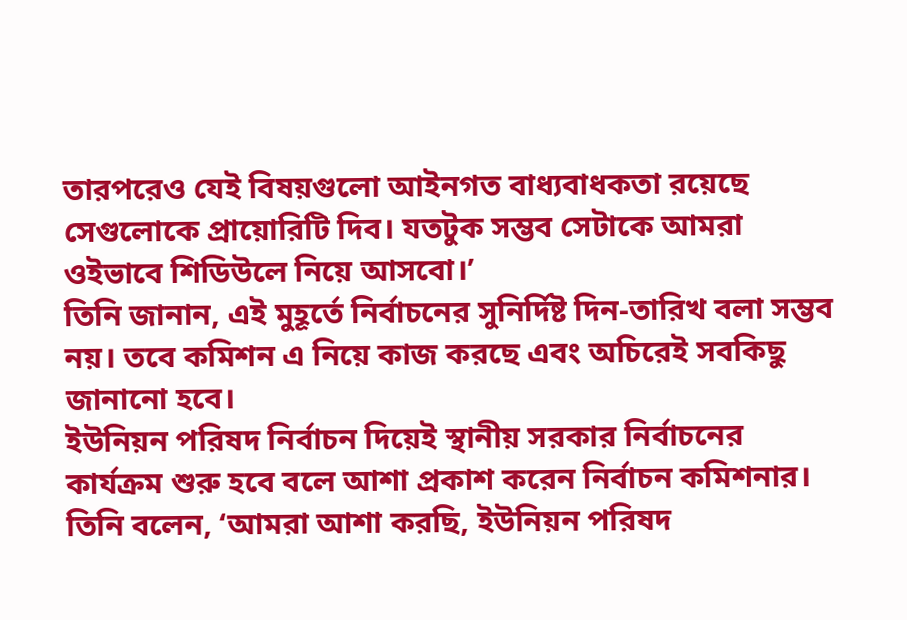তারপরেও যেই বিষয়গুলো আইনগত বাধ্যবাধকতা রয়েছে সেগুলোকে প্রায়োরিটি দিব। যতটুক সম্ভব সেটাকে আমরা ওইভাবে শিডিউলে নিয়ে আসবো।’
তিনি জানান, এই মুহূর্তে নির্বাচনের সুনির্দিষ্ট দিন-তারিখ বলা সম্ভব নয়। তবে কমিশন এ নিয়ে কাজ করছে এবং অচিরেই সবকিছু জানানো হবে।
ইউনিয়ন পরিষদ নির্বাচন দিয়েই স্থানীয় সরকার নির্বাচনের কার্যক্রম শুরু হবে বলে আশা প্রকাশ করেন নির্বাচন কমিশনার। তিনি বলেন, ‘আমরা আশা করছি, ইউনিয়ন পরিষদ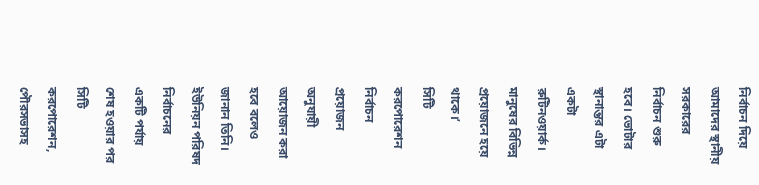নির্বাচন দিয়ে আমাদের স্থানীয় সরকারের নির্বাচন শুরু হবে। ভোটার স্থানান্তর এটা একটা রুটিনওয়ার্ক। মানুষের বিভিন্ন প্রয়োজনে হয়ে থাকে।’
সিটি করপোরেশন নির্বাচন প্রয়োজন অনুযায়ী আয়োজন করা হবে বলেও জানান তিনি। ইউনিয়ন পরিষদ নির্বাচনের একটি পর্যায় শেষ হওয়ার পর সিটি করপোরেশন, পৌরসভাসহ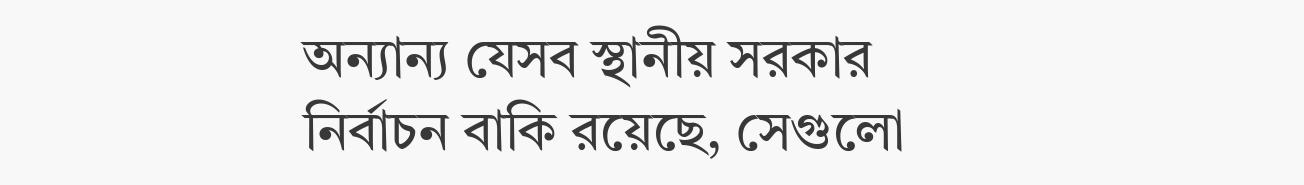অন্যান্য যেসব স্থানীয় সরকার নির্বাচন বাকি রয়েছে, সেগুলো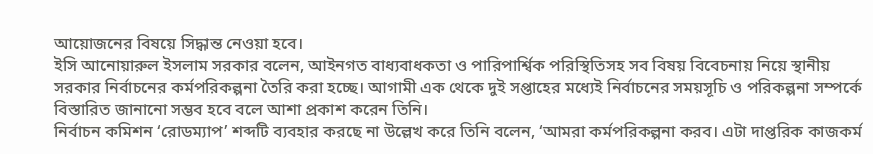আয়োজনের বিষয়ে সিদ্ধান্ত নেওয়া হবে।
ইসি আনোয়ারুল ইসলাম সরকার বলেন, আইনগত বাধ্যবাধকতা ও পারিপার্শ্বিক পরিস্থিতিসহ সব বিষয় বিবেচনায় নিয়ে স্থানীয় সরকার নির্বাচনের কর্মপরিকল্পনা তৈরি করা হচ্ছে। আগামী এক থেকে দুই সপ্তাহের মধ্যেই নির্বাচনের সময়সূচি ও পরিকল্পনা সম্পর্কে বিস্তারিত জানানো সম্ভব হবে বলে আশা প্রকাশ করেন তিনি।
নির্বাচন কমিশন ‘রোডম্যাপ’ শব্দটি ব্যবহার করছে না উল্লেখ করে তিনি বলেন, ‘আমরা কর্মপরিকল্পনা করব। এটা দাপ্তরিক কাজকর্ম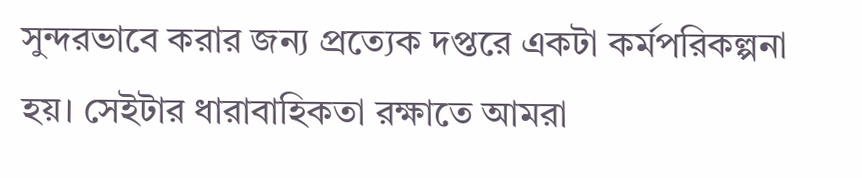সুন্দরভাবে করার জন্য প্রত্যেক দপ্তরে একটা কর্মপরিকল্পনা হয়। সেইটার ধারাবাহিকতা রক্ষাতে আমরা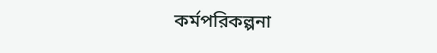কর্মপরিকল্পনা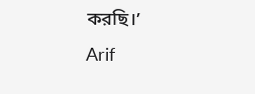করছি।’
Arif